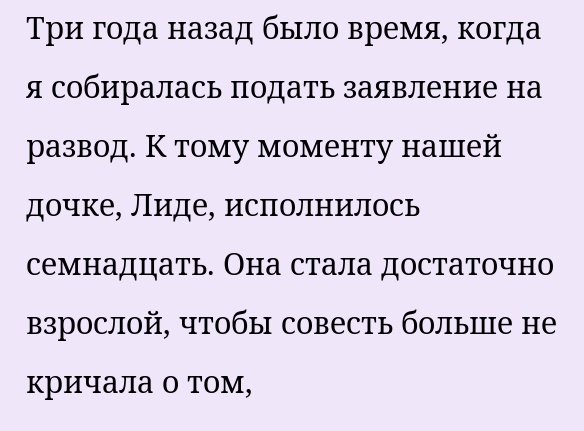Три года назад было время, когда я собиралась подать заявление на развод. К тому моменту нашей дочке, Лиде, исполнилось семнадцать. Она стала достаточно взрослой, чтобы совесть больше не кричала о том,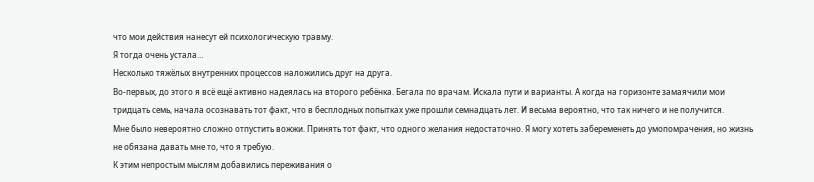что мои действия нанесут ей психологическую травму.
Я тогда очень устала…
Несколько тяжёлых внутренних процессов наложились друг на друга.
Во-первых, до этого я всё ещё активно надеялась на второго ребёнка. Бегала по врачам. Искала пути и варианты. А когда на горизонте замаячили мои тридцать семь, начала осознавать тот факт, что в бесплодных попытках уже прошли семнадцать лет. И весьма вероятно, что так ничего и не получится.
Мне было невероятно сложно отпустить вожжи. Принять тот факт, что одного желания недостаточно. Я могу хотеть забеременеть до умопомрачения, но жизнь не обязана давать мне то, что я требую.
К этим непростым мыслям добавились переживания о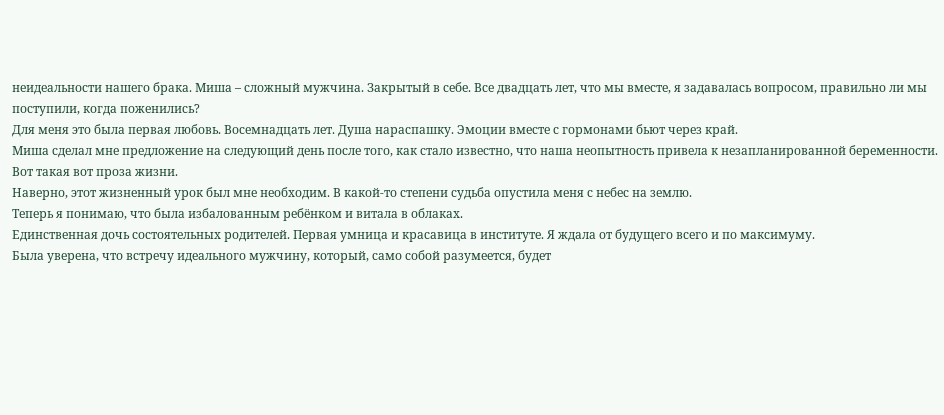неидеальности нашего брака. Миша – сложный мужчина. Закрытый в себе. Все двадцать лет, что мы вместе, я задавалась вопросом, правильно ли мы поступили, когда поженились?
Для меня это была первая любовь. Восемнадцать лет. Душа нараспашку. Эмоции вместе с гормонами бьют через край.
Миша сделал мне предложение на следующий день после того, как стало известно, что наша неопытность привела к незапланированной беременности.
Вот такая вот проза жизни.
Наверно, этот жизненный урок был мне необходим. В какой-то степени судьба опустила меня с небес на землю.
Теперь я понимаю, что была избалованным ребёнком и витала в облаках.
Единственная дочь состоятельных родителей. Первая умница и красавица в институте. Я ждала от будущего всего и по максимуму.
Была уверена, что встречу идеального мужчину, который, само собой разумеется, будет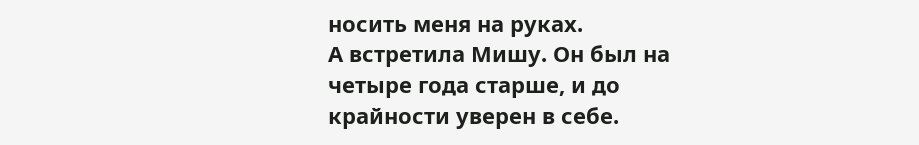носить меня на руках.
А встретила Мишу. Он был на четыре года старше, и до крайности уверен в себе.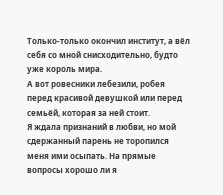Только-только окончил институт, а вёл себя со мной снисходительно, будто уже король мира.
А вот ровесники лебезили, робея перед красивой девушкой или перед семьёй, которая за ней стоит.
Я ждала признаний в любви, но мой сдержанный парень не торопился меня ими осыпать. На прямые вопросы хорошо ли я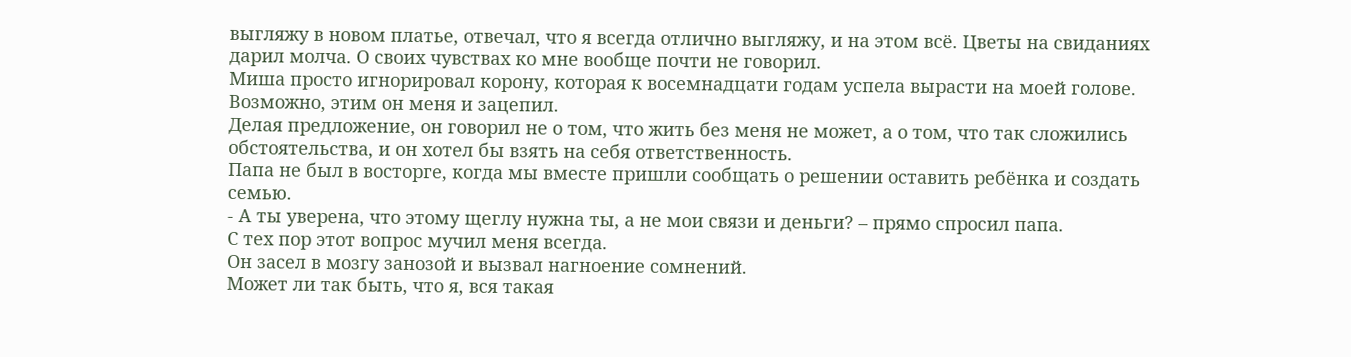выгляжу в новом платье, отвечал, что я всегда отлично выгляжу, и на этом всё. Цветы на свиданиях дарил молча. О своих чувствах ко мне вообще почти не говорил.
Миша просто игнорировал корону, которая к восемнадцати годам успела вырасти на моей голове. Возможно, этим он меня и зацепил.
Делая предложение, он говорил не о том, что жить без меня не может, а о том, что так сложились обстоятельства, и он хотел бы взять на себя ответственность.
Папа не был в восторге, когда мы вместе пришли сообщать о решении оставить ребёнка и создать семью.
- А ты уверена, что этому щеглу нужна ты, а не мои связи и деньги? – прямо спросил папа.
С тех пор этот вопрос мучил меня всегда.
Он засел в мозгу занозой и вызвал нагноение сомнений.
Может ли так быть, что я, вся такая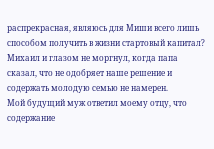распрекрасная, являюсь для Миши всего лишь способом получить в жизни стартовый капитал?
Михаил и глазом не моргнул, когда папа сказал, что не одобряет наше решение и содержать молодую семью не намерен.
Мой будущий муж ответил моему отцу, что содержание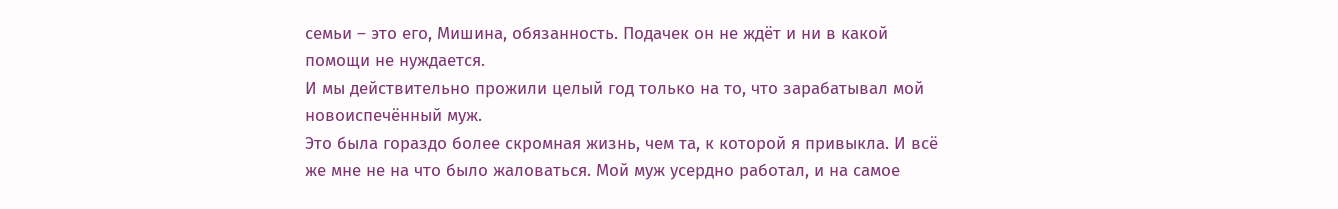семьи – это его, Мишина, обязанность. Подачек он не ждёт и ни в какой помощи не нуждается.
И мы действительно прожили целый год только на то, что зарабатывал мой новоиспечённый муж.
Это была гораздо более скромная жизнь, чем та, к которой я привыкла. И всё же мне не на что было жаловаться. Мой муж усердно работал, и на самое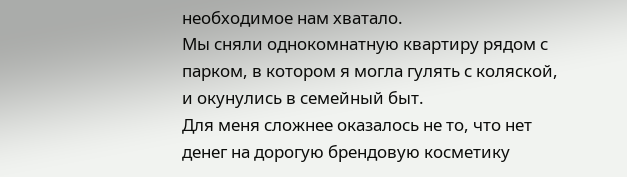необходимое нам хватало.
Мы сняли однокомнатную квартиру рядом с парком, в котором я могла гулять с коляской, и окунулись в семейный быт.
Для меня сложнее оказалось не то, что нет денег на дорогую брендовую косметику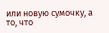или новую сумочку, а то, что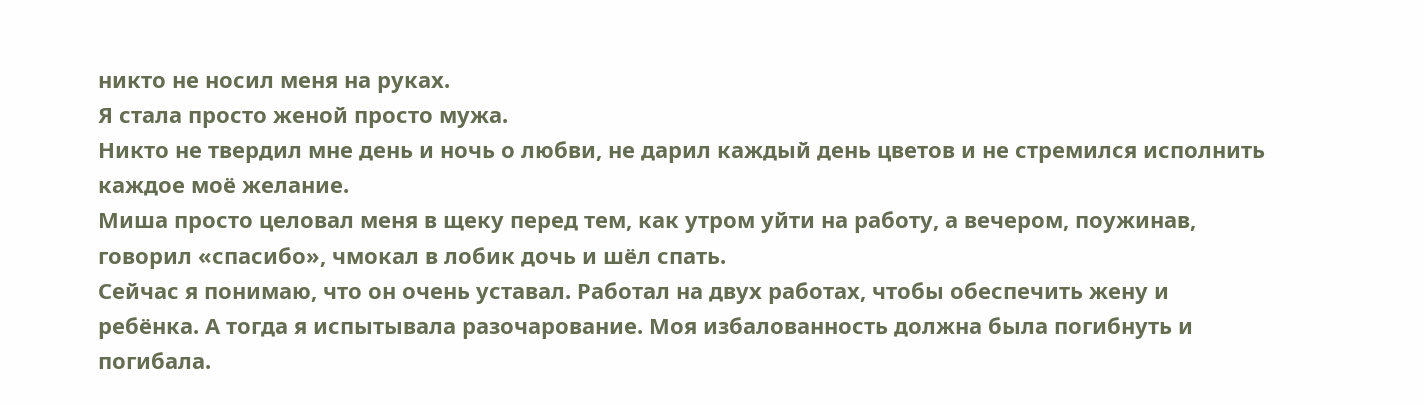никто не носил меня на руках.
Я стала просто женой просто мужа.
Никто не твердил мне день и ночь о любви, не дарил каждый день цветов и не стремился исполнить каждое моё желание.
Миша просто целовал меня в щеку перед тем, как утром уйти на работу, а вечером, поужинав, говорил «спасибо», чмокал в лобик дочь и шёл спать.
Сейчас я понимаю, что он очень уставал. Работал на двух работах, чтобы обеспечить жену и ребёнка. А тогда я испытывала разочарование. Моя избалованность должна была погибнуть и погибала.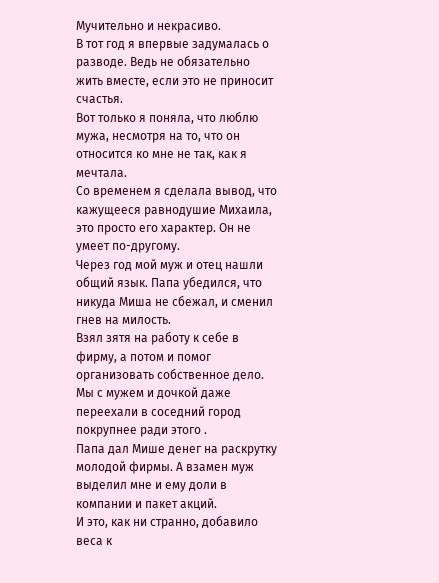Мучительно и некрасиво.
В тот год я впервые задумалась о разводе. Ведь не обязательно жить вместе, если это не приносит счастья.
Вот только я поняла, что люблю мужа, несмотря на то, что он относится ко мне не так, как я мечтала.
Со временем я сделала вывод, что кажущееся равнодушие Михаила, это просто его характер. Он не умеет по-другому.
Через год мой муж и отец нашли общий язык. Папа убедился, что никуда Миша не сбежал, и сменил гнев на милость.
Взял зятя на работу к себе в фирму, а потом и помог организовать собственное дело.
Мы с мужем и дочкой даже переехали в соседний город покрупнее ради этого .
Папа дал Мише денег на раскрутку молодой фирмы. А взамен муж выделил мне и ему доли в компании и пакет акций.
И это, как ни странно, добавило веса к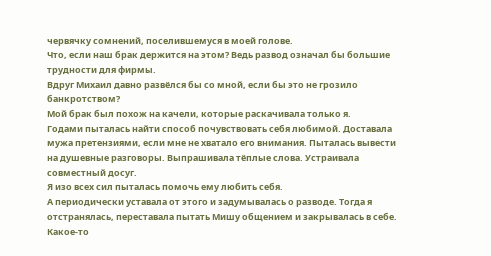червячку сомнений, поселившемуся в моей голове.
Что, если наш брак держится на этом? Ведь развод означал бы большие трудности для фирмы.
Вдруг Михаил давно развёлся бы со мной, если бы это не грозило банкротством?
Мой брак был похож на качели, которые раскачивала только я.
Годами пыталась найти способ почувствовать себя любимой. Доставала мужа претензиями, если мне не хватало его внимания. Пыталась вывести на душевные разговоры. Выпрашивала тёплые слова. Устраивала совместный досуг.
Я изо всех сил пыталась помочь ему любить себя.
А периодически уставала от этого и задумывалась о разводе. Тогда я отстранялась, переставала пытать Мишу общением и закрывалась в себе. Какое-то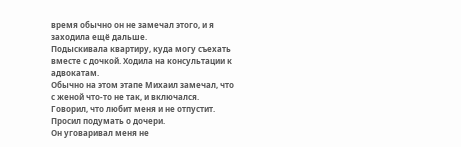время обычно он не замечал этого, и я заходила ещё дальше.
Подыскивала квартиру, куда могу съехать вместе с дочкой. Ходила на консультации к адвокатам.
Обычно на этом этапе Михаил замечал, что с женой что-то не так, и включался. Говорил, что любит меня и не отпустит. Просил подумать о дочери.
Он уговаривал меня не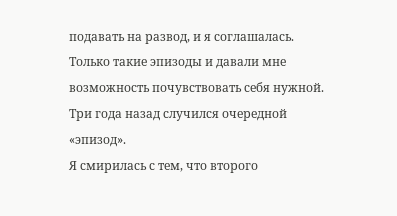подавать на развод, и я соглашалась. Только такие эпизоды и давали мне возможность почувствовать себя нужной.
Три года назад случился очередной «эпизод».
Я смирилась с тем, что второго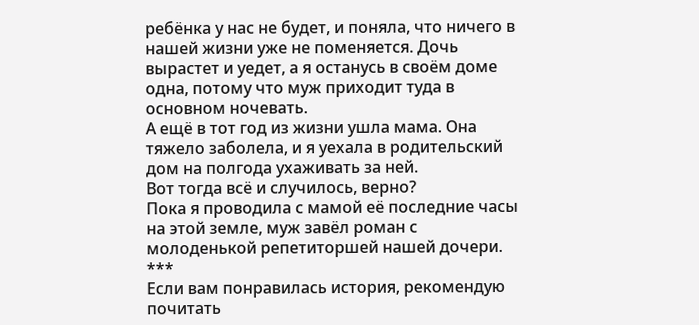ребёнка у нас не будет, и поняла, что ничего в нашей жизни уже не поменяется. Дочь вырастет и уедет, а я останусь в своём доме одна, потому что муж приходит туда в основном ночевать.
А ещё в тот год из жизни ушла мама. Она тяжело заболела, и я уехала в родительский дом на полгода ухаживать за ней.
Вот тогда всё и случилось, верно?
Пока я проводила с мамой её последние часы на этой земле, муж завёл роман с молоденькой репетиторшей нашей дочери.
***
Если вам понравилась история, рекомендую почитать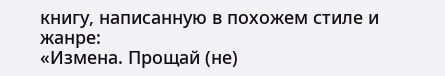книгу, написанную в похожем стиле и жанре:
«Измена. Прощай (не)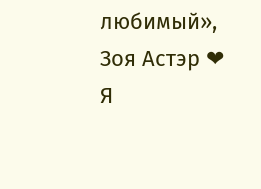любимый», Зоя Астэр ❤
Я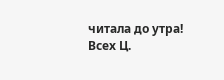читала до утра! Всех Ц.